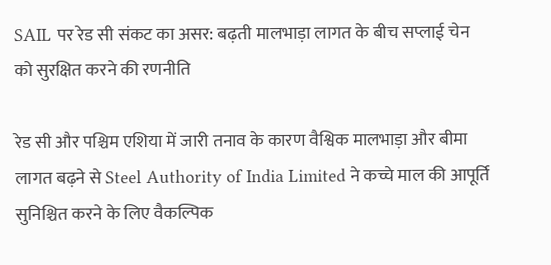SAIL पर रेड सी संकट का असर: बढ़ती मालभाड़ा लागत के बीच सप्लाई चेन को सुरक्षित करने की रणनीति

रेड सी और पश्चिम एशिया में जारी तनाव के कारण वैश्विक मालभाड़ा और बीमा लागत बढ़ने से Steel Authority of India Limited ने कच्चे माल की आपूर्ति सुनिश्चित करने के लिए वैकल्पिक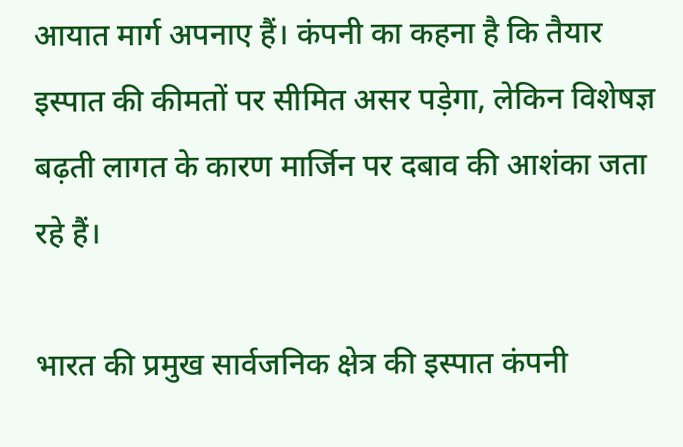आयात मार्ग अपनाए हैं। कंपनी का कहना है कि तैयार इस्पात की कीमतों पर सीमित असर पड़ेगा, लेकिन विशेषज्ञ बढ़ती लागत के कारण मार्जिन पर दबाव की आशंका जता रहे हैं।

भारत की प्रमुख सार्वजनिक क्षेत्र की इस्पात कंपनी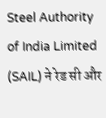Steel Authority of India Limited (SAIL) ने रेड सी और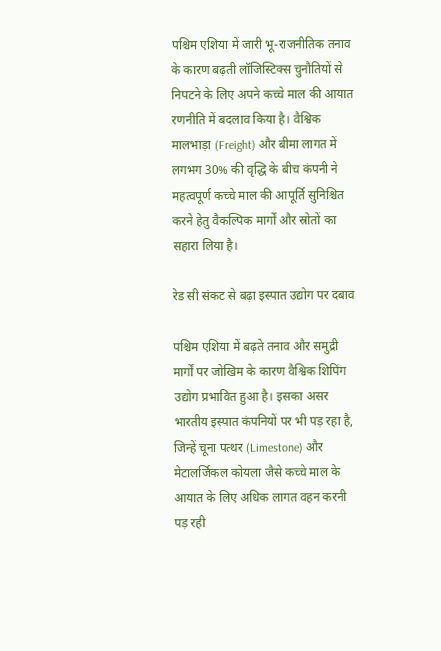पश्चिम एशिया में जारी भू-राजनीतिक तनाव के कारण बढ़ती लॉजिस्टिक्स चुनौतियों से निपटने के लिए अपने कच्चे माल की आयात रणनीति में बदलाव किया है। वैश्विक मालभाड़ा (Freight) और बीमा लागत में लगभग 30% की वृद्धि के बीच कंपनी ने महत्वपूर्ण कच्चे माल की आपूर्ति सुनिश्चित करने हेतु वैकल्पिक मार्गों और स्रोतों का सहारा लिया है।

रेड सी संकट से बढ़ा इस्पात उद्योग पर दबाव

पश्चिम एशिया में बढ़ते तनाव और समुद्री मार्गों पर जोखिम के कारण वैश्विक शिपिंग उद्योग प्रभावित हुआ है। इसका असर भारतीय इस्पात कंपनियों पर भी पड़ रहा है, जिन्हें चूना पत्थर (Limestone) और मेटालर्जिकल कोयला जैसे कच्चे माल के आयात के लिए अधिक लागत वहन करनी पड़ रही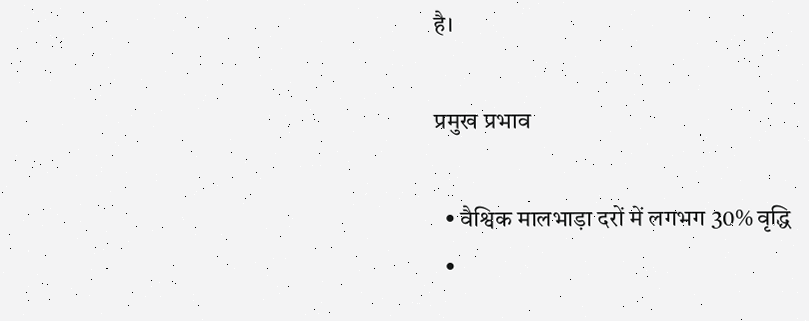है।

प्रमुख प्रभाव

  • वैश्विक मालभाड़ा दरों में लगभग 30% वृद्धि
  •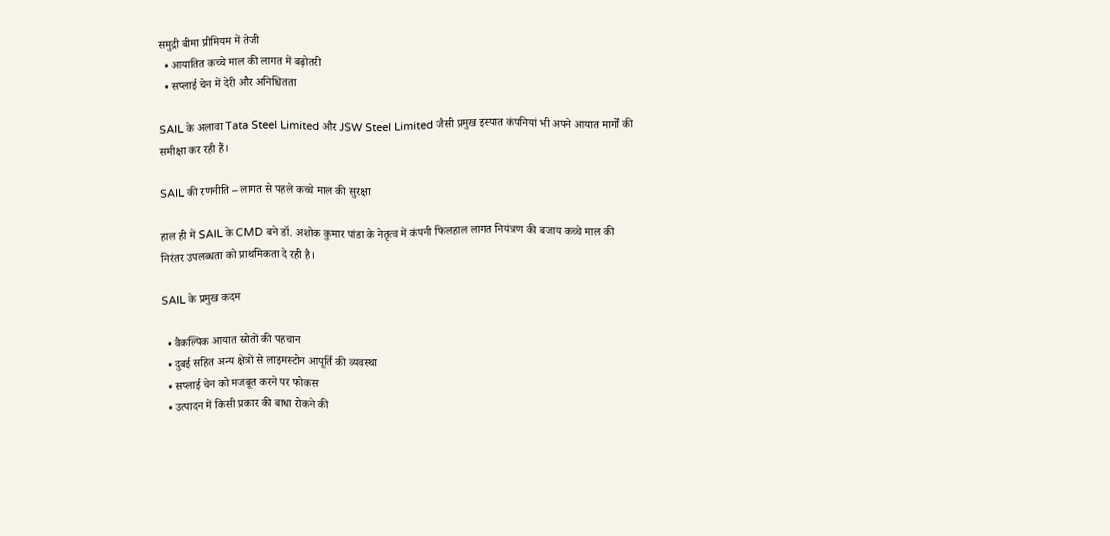समुद्री बीमा प्रीमियम में तेजी
  • आयातित कच्चे माल की लागत में बढ़ोतरी
  • सप्लाई चेन में देरी और अनिश्चितता

SAIL के अलावा Tata Steel Limited और JSW Steel Limited जैसी प्रमुख इस्पात कंपनियां भी अपने आयात मार्गों की समीक्षा कर रही हैं।

SAIL की रणनीति – लागत से पहले कच्चे माल की सुरक्षा

हाल ही में SAIL के CMD बने डॉ. अशोक कुमार पांडा के नेतृत्व में कंपनी फिलहाल लागत नियंत्रण की बजाय कच्चे माल की निरंतर उपलब्धता को प्राथमिकता दे रही है।

SAIL के प्रमुख कदम

  • वैकल्पिक आयात स्रोतों की पहचान
  • दुबई सहित अन्य क्षेत्रों से लाइमस्टोन आपूर्ति की व्यवस्था
  • सप्लाई चेन को मजबूत करने पर फोकस
  • उत्पादन में किसी प्रकार की बाधा रोकने की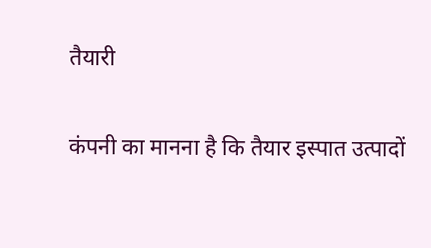तैयारी

कंपनी का मानना है कि तैयार इस्पात उत्पादों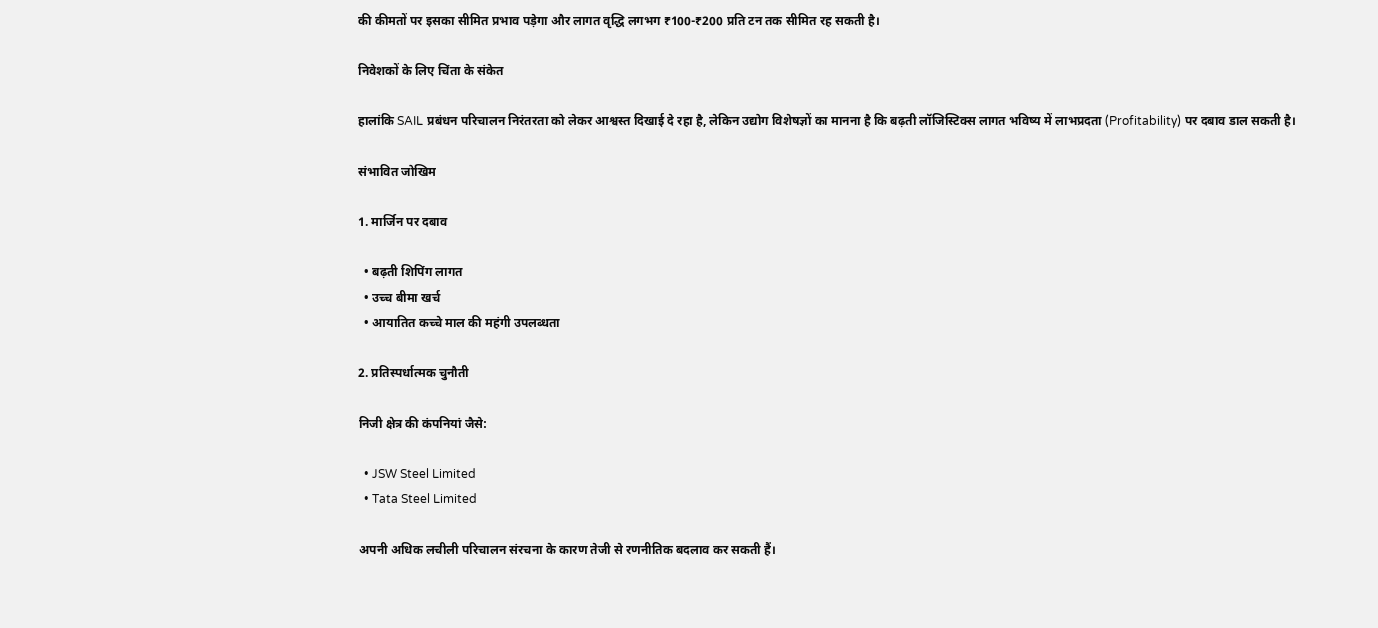की कीमतों पर इसका सीमित प्रभाव पड़ेगा और लागत वृद्धि लगभग ₹100-₹200 प्रति टन तक सीमित रह सकती है।

निवेशकों के लिए चिंता के संकेत

हालांकि SAIL प्रबंधन परिचालन निरंतरता को लेकर आश्वस्त दिखाई दे रहा है, लेकिन उद्योग विशेषज्ञों का मानना है कि बढ़ती लॉजिस्टिक्स लागत भविष्य में लाभप्रदता (Profitability) पर दबाव डाल सकती है।

संभावित जोखिम

1. मार्जिन पर दबाव

  • बढ़ती शिपिंग लागत
  • उच्च बीमा खर्च
  • आयातित कच्चे माल की महंगी उपलब्धता

2. प्रतिस्पर्धात्मक चुनौती

निजी क्षेत्र की कंपनियां जैसे:

  • JSW Steel Limited
  • Tata Steel Limited

अपनी अधिक लचीली परिचालन संरचना के कारण तेजी से रणनीतिक बदलाव कर सकती हैं।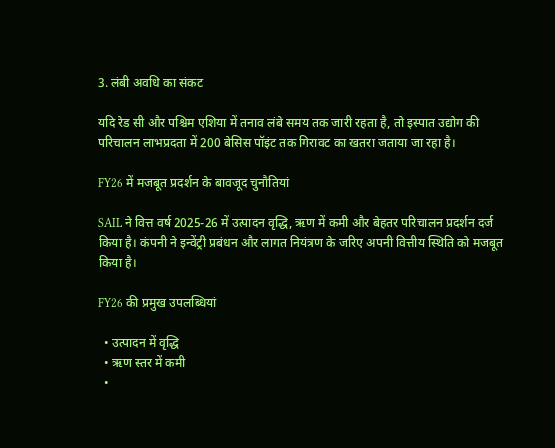3. लंबी अवधि का संकट

यदि रेड सी और पश्चिम एशिया में तनाव लंबे समय तक जारी रहता है, तो इस्पात उद्योग की परिचालन लाभप्रदता में 200 बेसिस पॉइंट तक गिरावट का खतरा जताया जा रहा है।

FY26 में मजबूत प्रदर्शन के बावजूद चुनौतियां

SAIL ने वित्त वर्ष 2025-26 में उत्पादन वृद्धि, ऋण में कमी और बेहतर परिचालन प्रदर्शन दर्ज किया है। कंपनी ने इन्वेंट्री प्रबंधन और लागत नियंत्रण के जरिए अपनी वित्तीय स्थिति को मजबूत किया है।

FY26 की प्रमुख उपलब्धियां

  • उत्पादन में वृद्धि
  • ऋण स्तर में कमी
  •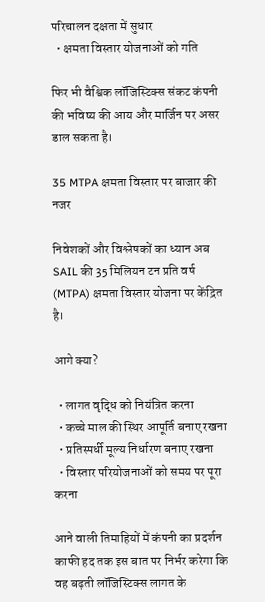परिचालन दक्षता में सुधार
  • क्षमता विस्तार योजनाओं को गति

फिर भी वैश्विक लॉजिस्टिक्स संकट कंपनी की भविष्य की आय और मार्जिन पर असर डाल सकता है।

35 MTPA क्षमता विस्तार पर बाजार की नजर

निवेशकों और विश्लेषकों का ध्यान अब SAIL की 35 मिलियन टन प्रति वर्ष (MTPA) क्षमता विस्तार योजना पर केंद्रित है।

आगे क्या?

  • लागत वृद्धि को नियंत्रित करना
  • कच्चे माल की स्थिर आपूर्ति बनाए रखना
  • प्रतिस्पर्धी मूल्य निर्धारण बनाए रखना
  • विस्तार परियोजनाओं को समय पर पूरा करना

आने वाली तिमाहियों में कंपनी का प्रदर्शन काफी हद तक इस बात पर निर्भर करेगा कि वह बढ़ती लॉजिस्टिक्स लागत के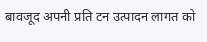बावजूद अपनी प्रति टन उत्पादन लागत को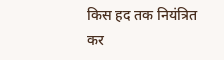किस हद तक नियंत्रित कर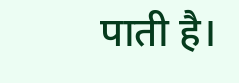पाती है।